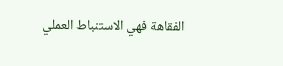الفقاهة فهي الاستنباط العملي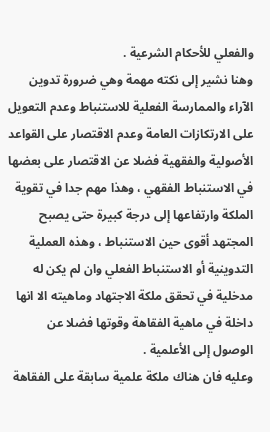والفعلي للأحكام الشرعية .
وهنا نشير إلى نكته مهمة وهي ضرورة تدوين الآراء والممارسة الفعلية للاستنباط وعدم التعويل على الارتكازات العامة وعدم الاقتصار على القواعد الأصولية والفقهية فضلا عن الاقتصار على بعضها في الاستنباط الفقهي ، وهذا مهم جدا في تقوية الملكة وارتفاعها إلى درجة كبيرة حتى يصبح المجتهد أقوى حين الاستنباط ، وهذه العملية التدوينية أو الاستنباط الفعلي وان لم يكن له مدخلية في تحقق ملكة الاجتهاد وماهيته الا انها داخلة في ماهية الفقاهة وقوتها فضلا عن الوصول إلى الأعلمية .
وعليه فان هناك ملكة علمية سابقة على الفقاهة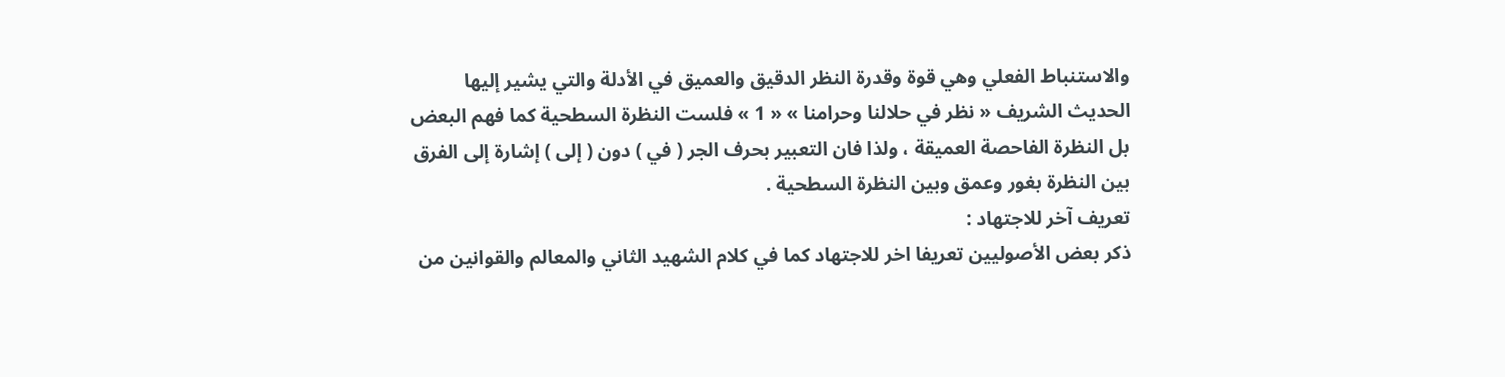والاستنباط الفعلي وهي قوة وقدرة النظر الدقيق والعميق في الأدلة والتي يشير إليها الحديث الشريف « نظر في حلالنا وحرامنا » « 1 » فلست النظرة السطحية كما فهم البعض بل النظرة الفاحصة العميقة ، ولذا فان التعبير بحرف الجر ( في ) دون ( إلى ) إشارة إلى الفرق بين النظرة بغور وعمق وبين النظرة السطحية .
تعريف آخر للاجتهاد :
ذكر بعض الأصوليين تعريفا اخر للاجتهاد كما في كلام الشهيد الثاني والمعالم والقوانين من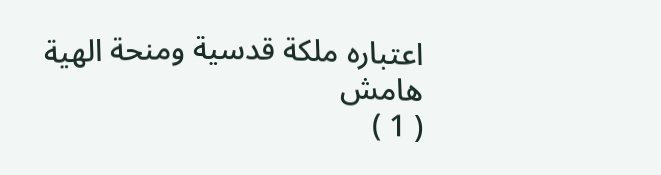اعتباره ملكة قدسية ومنحة الهية
هامش
( 1 )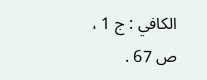الكافي : ج 1 ، ص 67 .